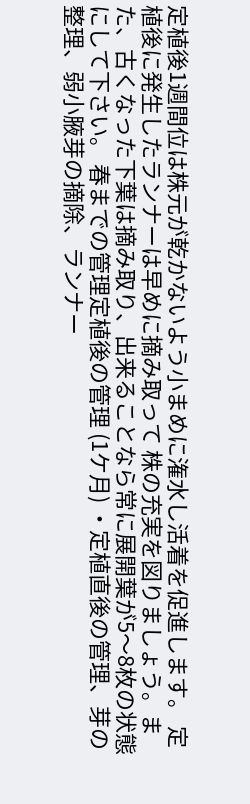定植後1週間位は株元が乾かないよう小まめに潅水し活着を促進します。 定植後に発生したランナーは早めに摘み取って 株の充実を図りましょう。また、古くなった下葉は摘み取り、出来ることなら常に展開葉が5〜8枚の状態にして下さい。 春までの管理定植後の管理 (1ケ月) ・定植直後の管理、芽の整理、弱小腋芽の摘除、ランナー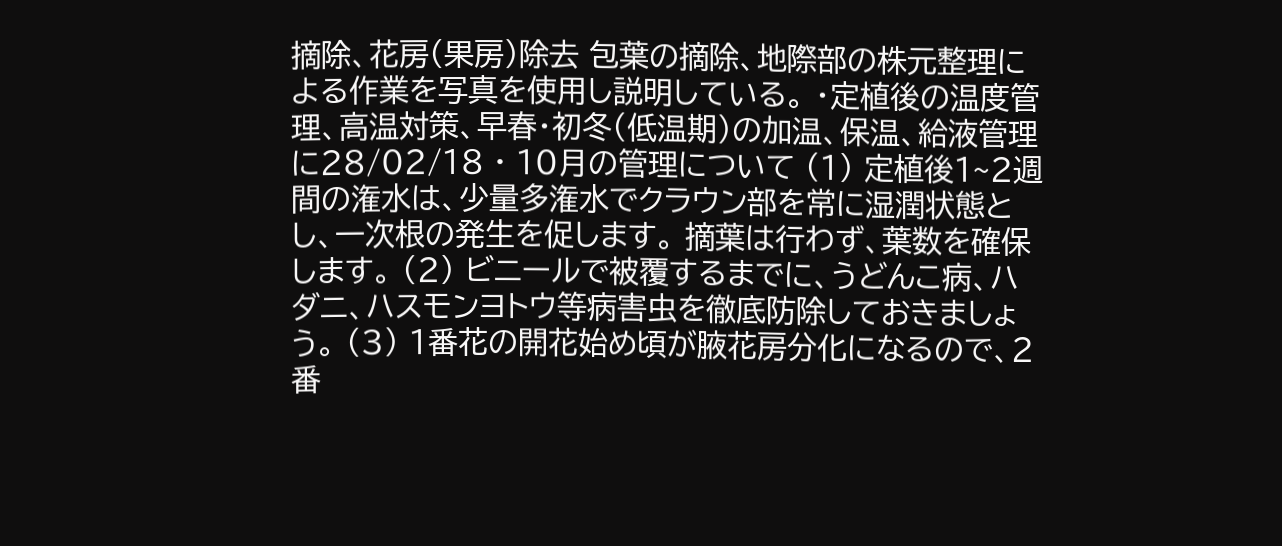摘除、花房(果房)除去 包葉の摘除、地際部の株元整理による作業を写真を使用し説明している。 ・定植後の温度管理、高温対策、早春・初冬(低温期)の加温、保温、給液管理に28/02/18 · 10月の管理について (1) 定植後1~2週間の潅水は、少量多潅水でクラウン部を常に湿潤状態とし、一次根の発生を促します。 摘葉は行わず、葉数を確保します。 (2) ビニールで被覆するまでに、うどんこ病、ハダニ、ハスモンヨトウ等病害虫を徹底防除しておきましょう。 (3) 1番花の開花始め頃が腋花房分化になるので、2番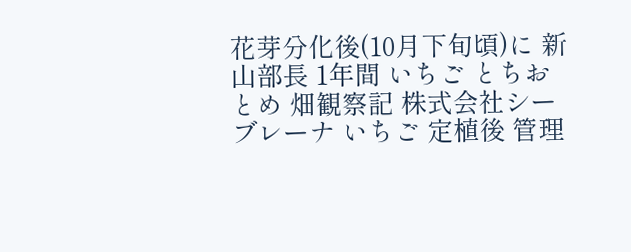花芽分化後(10月下旬頃)に 新山部長 1年間 いちご とちおとめ 畑観察記 株式会社シーブレーナ いちご 定植後 管理